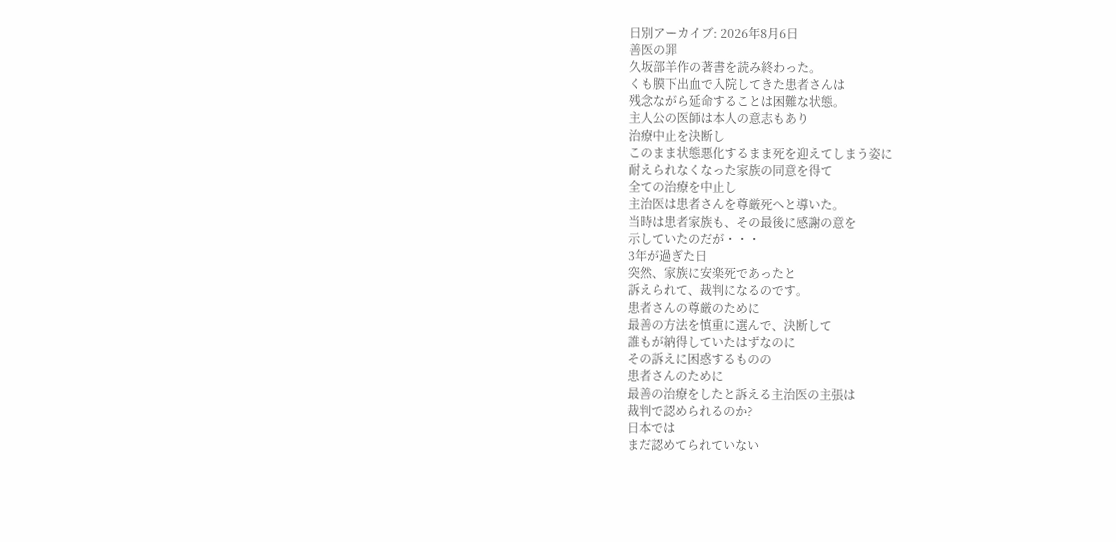日別アーカイブ: 2026年8月6日
善医の罪
久坂部羊作の著書を読み終わった。
くも膜下出血で入院してきた患者さんは
残念ながら延命することは困難な状態。
主人公の医師は本人の意志もあり
治療中止を決断し
このまま状態悪化するまま死を迎えてしまう姿に
耐えられなくなった家族の同意を得て
全ての治療を中止し
主治医は患者さんを尊厳死へと導いた。
当時は患者家族も、その最後に感謝の意を
示していたのだが・・・
3年が過ぎた日
突然、家族に安楽死であったと
訴えられて、裁判になるのです。
患者さんの尊厳のために
最善の方法を慎重に選んで、決断して
誰もが納得していたはずなのに
その訴えに困惑するものの
患者さんのために
最善の治療をしたと訴える主治医の主張は
裁判で認められるのか?
日本では
まだ認めてられていない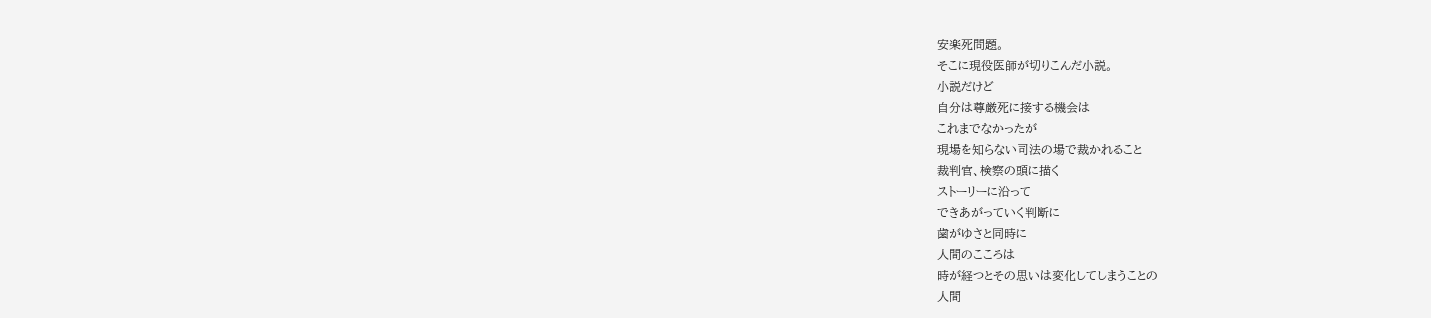安楽死問題。
そこに現役医師が切りこんだ小説。
小説だけど
自分は尊厳死に接する機会は
これまでなかったが
現場を知らない司法の場で裁かれること
裁判官、検察の頭に描く
ストーリーに沿って
できあがっていく判断に
歯がゆさと同時に
人間のこころは
時が経つとその思いは変化してしまうことの
人間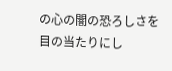の心の闇の恐ろしさを
目の当たりにし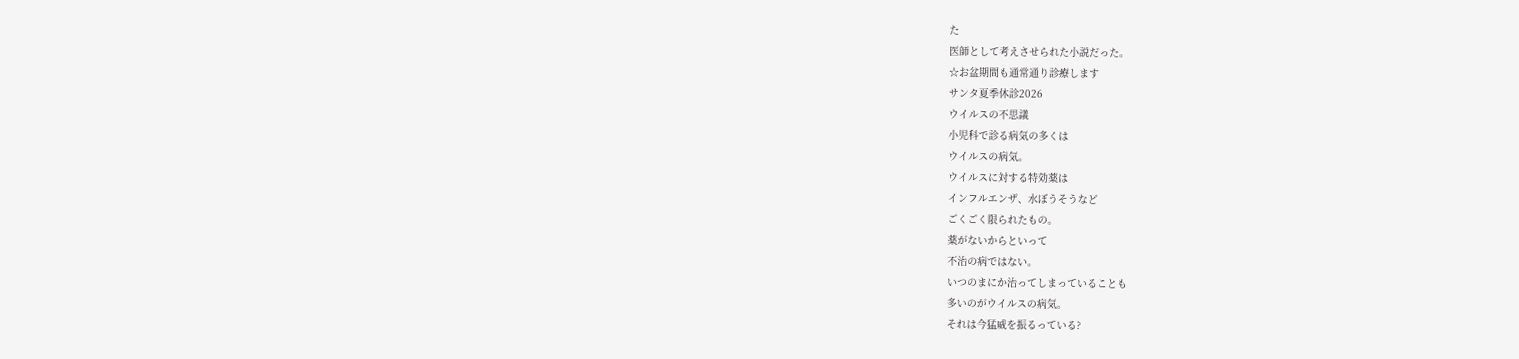た
医師として考えさせられた小説だった。
☆お盆期間も通常通り診療します
サンタ夏季休診2026
ウイルスの不思議
小児科で診る病気の多くは
ウイルスの病気。
ウイルスに対する特効薬は
インフルエンザ、水ぼうそうなど
ごくごく限られたもの。
薬がないからといって
不治の病ではない。
いつのまにか治ってしまっていることも
多いのがウイルスの病気。
それは今猛威を振るっている?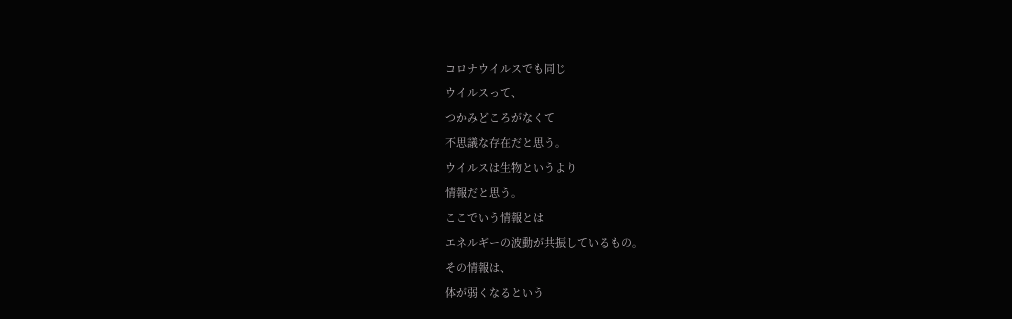コロナウイルスでも同じ
ウイルスって、
つかみどころがなくて
不思議な存在だと思う。
ウイルスは生物というより
情報だと思う。
ここでいう情報とは
エネルギーの波動が共振しているもの。
その情報は、
体が弱くなるという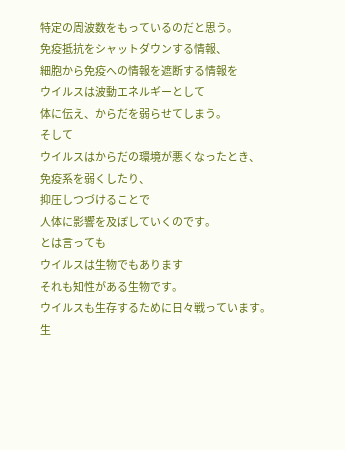特定の周波数をもっているのだと思う。
免疫抵抗をシャットダウンする情報、
細胞から免疫への情報を遮断する情報を
ウイルスは波動エネルギーとして
体に伝え、からだを弱らせてしまう。
そして
ウイルスはからだの環境が悪くなったとき、
免疫系を弱くしたり、
抑圧しつづけることで
人体に影響を及ぼしていくのです。
とは言っても
ウイルスは生物でもあります
それも知性がある生物です。
ウイルスも生存するために日々戦っています。
生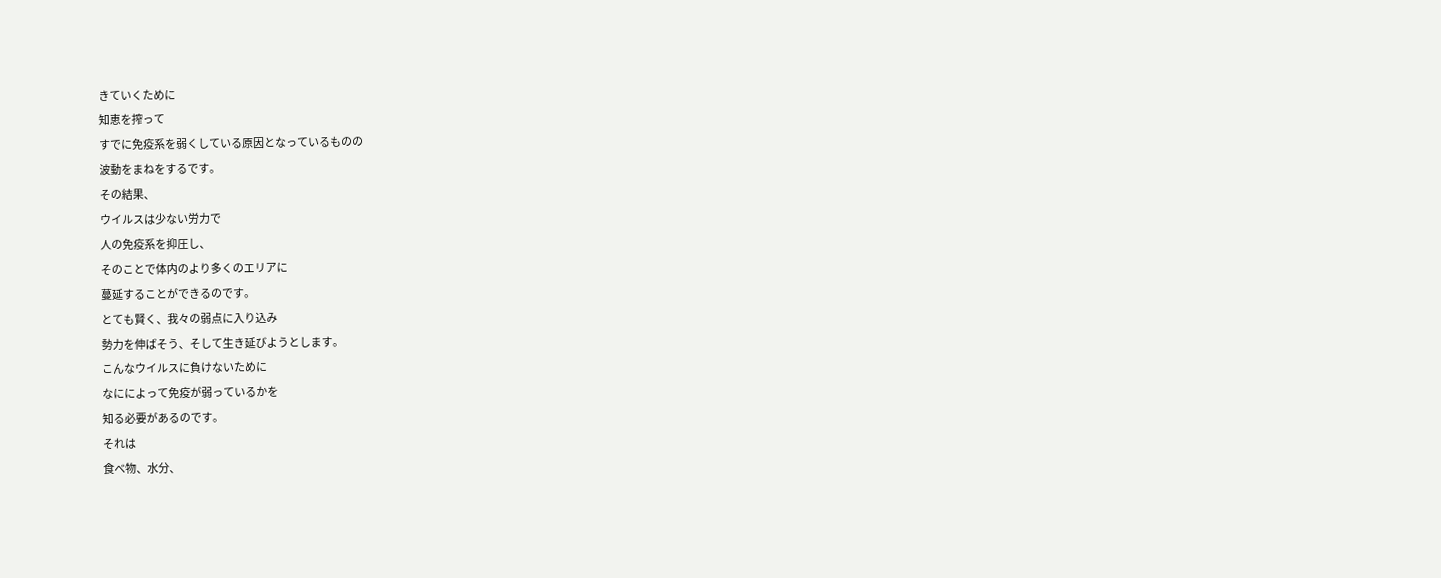きていくために
知恵を搾って
すでに免疫系を弱くしている原因となっているものの
波動をまねをするです。
その結果、
ウイルスは少ない労力で
人の免疫系を抑圧し、
そのことで体内のより多くのエリアに
蔓延することができるのです。
とても賢く、我々の弱点に入り込み
勢力を伸ばそう、そして生き延びようとします。
こんなウイルスに負けないために
なにによって免疫が弱っているかを
知る必要があるのです。
それは
食べ物、水分、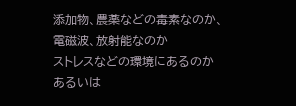添加物、農薬などの毒素なのか、
電磁波、放射能なのか
ストレスなどの環境にあるのか
あるいは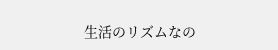生活のリズムなの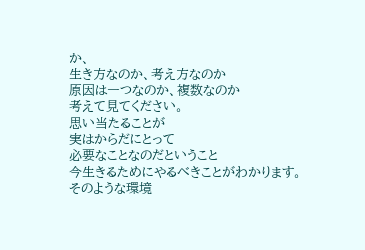か、
生き方なのか、考え方なのか
原因は一つなのか、複数なのか
考えて見てください。
思い当たることが
実はからだにとって
必要なことなのだということ
今生きるためにやるべきことがわかります。
そのような環境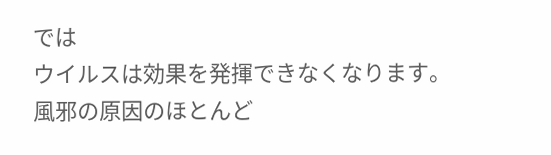では
ウイルスは効果を発揮できなくなります。
風邪の原因のほとんど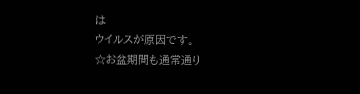は
ウイルスが原因です。
☆お盆期間も通常通り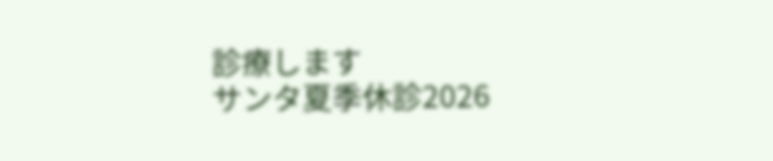診療します
サンタ夏季休診2026